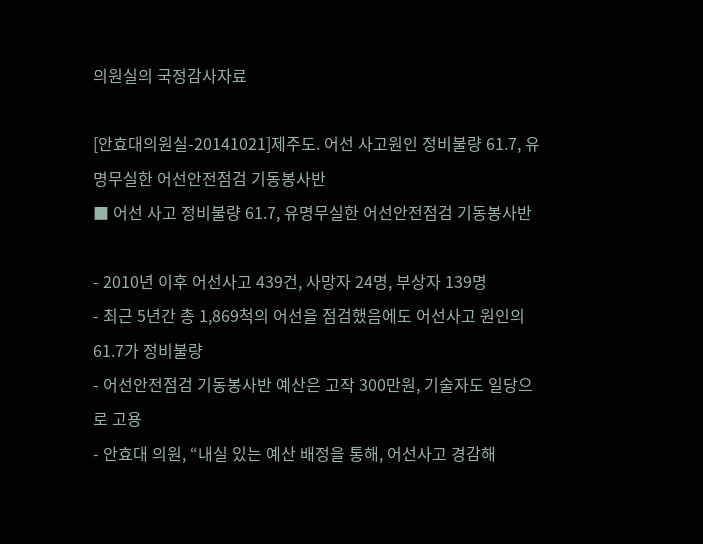의원실의 국정감사자료

[안효대의원실-20141021]제주도. 어선 사고원인 정비불량 61.7, 유명무실한 어선안전점검 기동봉사반
■ 어선 사고 정비불량 61.7, 유명무실한 어선안전점검 기동봉사반

- 2010년 이후 어선사고 439건, 사망자 24명, 부상자 139명
- 최근 5년간 총 1,869척의 어선을 점검했음에도 어선사고 원인의 61.7가 정비불량
- 어선안전점검 기동봉사반 예산은 고작 300만원, 기술자도 일당으로 고용
- 안효대 의원, “내실 있는 예산 배정을 통해, 어선사고 경감해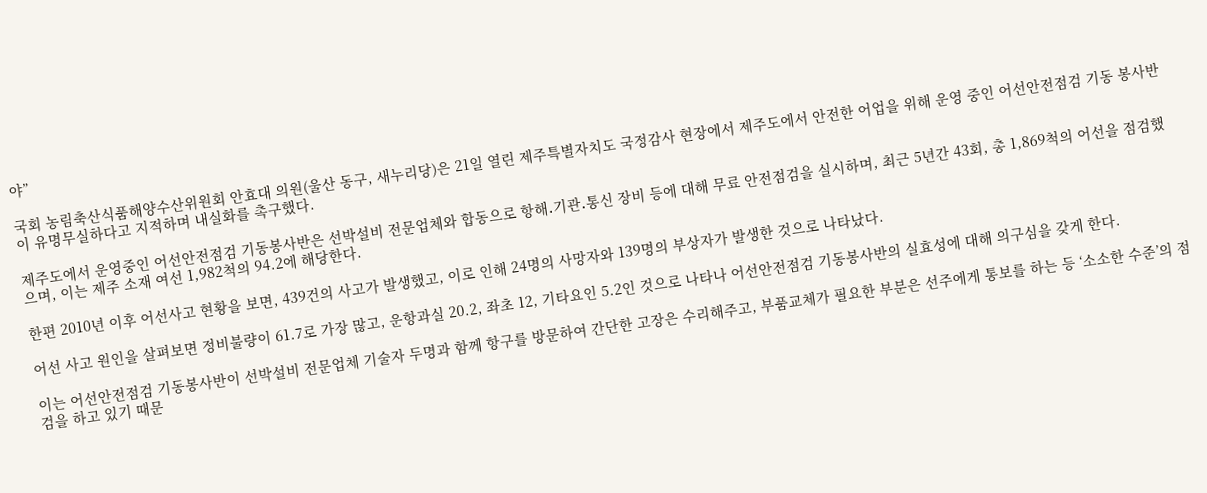야”

국회 농림축산식품해양수산위원회 안효대 의원(울산 동구, 새누리당)은 21일 열린 제주특별자치도 국정감사 현장에서 제주도에서 안전한 어업을 위해 운영 중인 어선안전점검 기동 봉사반이 유명무실하다고 지적하며 내실화를 촉구했다.

제주도에서 운영중인 어선안전점검 기동봉사반은 선박설비 전문업체와 합동으로 항해․기관․통신 장비 등에 대해 무료 안전점검을 실시하며, 최근 5년간 43회, 총 1,869척의 어선을 점검했으며, 이는 제주 소재 여선 1,982척의 94.2에 해당한다.

한편 2010년 이후 어선사고 현황을 보면, 439건의 사고가 발생했고, 이로 인해 24명의 사망자와 139명의 부상자가 발생한 것으로 나타났다.

어선 사고 원인을 살펴보면 정비불량이 61.7로 가장 많고, 운항과실 20.2, 좌초 12, 기타요인 5.2인 것으로 나타나 어선안전점검 기동봉사반의 실효성에 대해 의구심을 갖게 한다.

이는 어선안전점검 기동봉사반이 선박설비 전문업체 기술자 두명과 함께 항구를 방문하여 간단한 고장은 수리해주고, 부품교체가 필요한 부분은 선주에게 통보를 하는 등 ‘소소한 수준’의 점검을 하고 있기 때문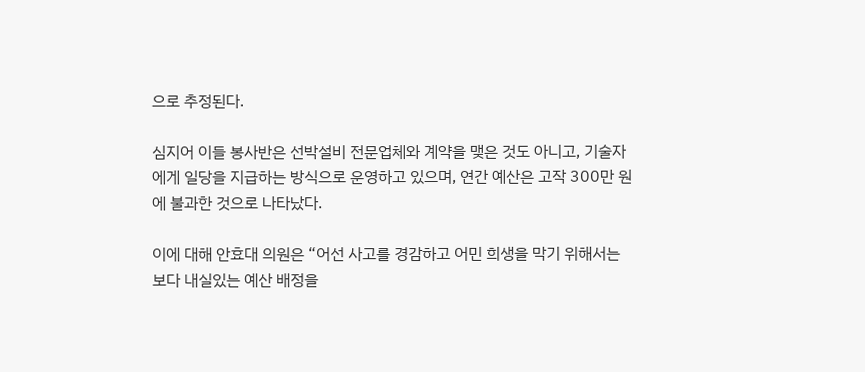으로 추정된다.

심지어 이들 봉사반은 선박설비 전문업체와 계약을 맺은 것도 아니고, 기술자에게 일당을 지급하는 방식으로 운영하고 있으며, 연간 예산은 고작 300만 원에 불과한 것으로 나타났다.

이에 대해 안효대 의원은 “어선 사고를 경감하고 어민 희생을 막기 위해서는 보다 내실있는 예산 배정을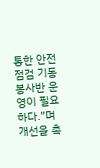통한 안전점검 기동 봉사반 운영이 필요하다.”며 개선을 촉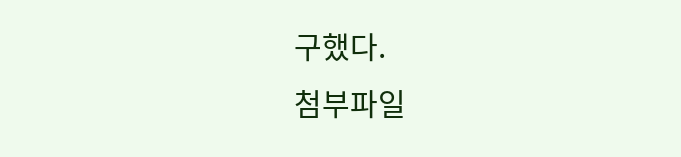구했다.
첨부파일